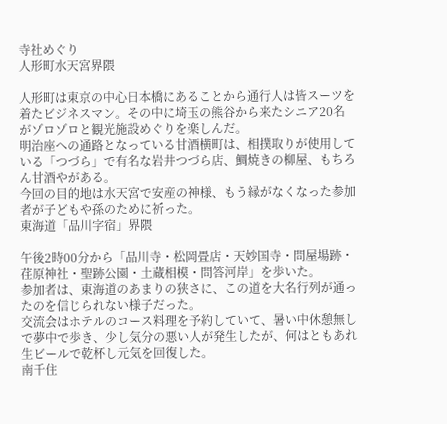寺社めぐり
人形町水天宮界隈

人形町は東京の中心日本橋にあることから通行人は皆スーツを着たビジネスマン。その中に埼玉の熊谷から来たシニア20名がゾロゾロと観光施設めぐりを楽しんだ。
明治座への通路となっている甘酒横町は、相撲取りが使用している「つづら」で有名な岩井つづら店、鯛焼きの柳屋、もちろん甘酒やがある。
今回の目的地は水天宮で安産の神様、もう縁がなくなった参加者が子どもや孫のために祈った。
東海道「品川字宿」界隈

午後2時00分から「品川寺・松岡畳店・天妙国寺・問屋場跡・荏原神社・聖跡公園・土蔵相模・問答河岸」を歩いた。
参加者は、東海道のあまりの狭さに、この道を大名行列が通ったのを信じられない様子だった。
交流会はホテルのコース料理を予約していて、暑い中休憩無しで夢中で歩き、少し気分の悪い人が発生したが、何はともあれ生ビールで乾杯し元気を回復した。
南千住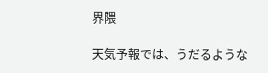界隈

天気予報では、うだるような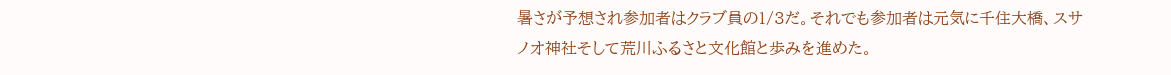暑さが予想され参加者はクラブ員の1/3だ。それでも参加者は元気に千住大橋、スサノオ神社そして荒川ふるさと文化館と歩みを進めた。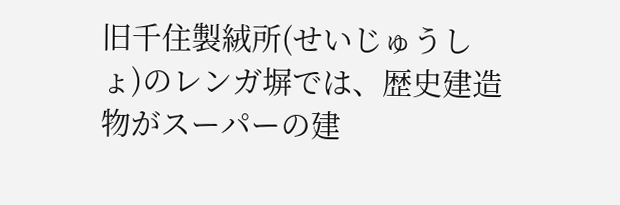旧千住製絨所(せいじゅうしょ)のレンガ塀では、歴史建造物がスーパーの建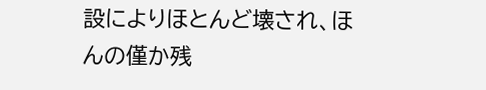設によりほとんど壊され、ほんの僅か残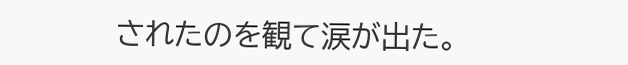されたのを観て涙が出た。